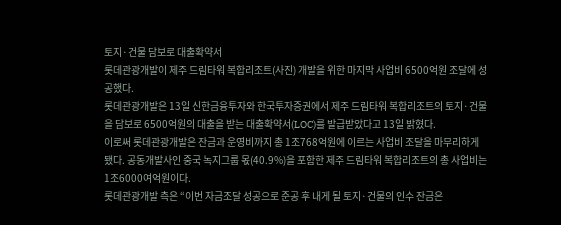토지·건물 담보로 대출확약서
롯데관광개발이 제주 드림타워 복합리조트(사진) 개발을 위한 마지막 사업비 6500억원 조달에 성공했다.
롯데관광개발은 13일 신한금융투자와 한국투자증권에서 제주 드림타워 복합리조트의 토지·건물을 담보로 6500억원의 대출을 받는 대출확약서(LOC)를 발급받았다고 13일 밝혔다.
이로써 롯데관광개발은 잔금과 운영비까지 총 1조768억원에 이르는 사업비 조달을 마무리하게 됐다. 공동개발사인 중국 녹지그룹 몫(40.9%)을 포함한 제주 드림타워 복합리조트의 총 사업비는 1조6000여억원이다.
롯데관광개발 측은 “이번 자금조달 성공으로 준공 후 내게 될 토지·건물의 인수 잔금은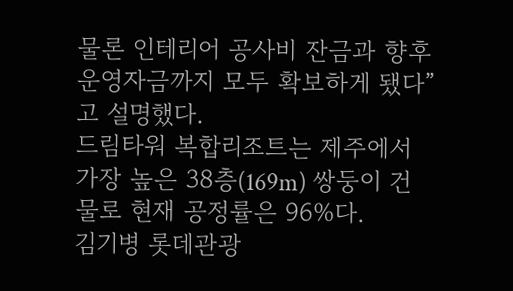물론 인테리어 공사비 잔금과 향후 운영자금까지 모두 확보하게 됐다”고 설명했다.
드림타워 복합리조트는 제주에서 가장 높은 38층(169m) 쌍둥이 건물로 현재 공정률은 96%다.
김기병 롯데관광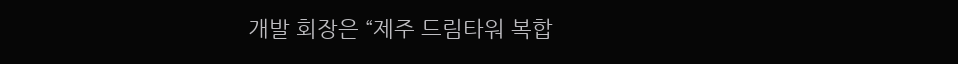개발 회장은 “제주 드림타워 복합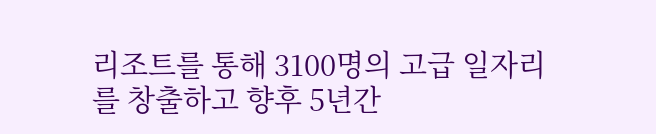리조트를 통해 3100명의 고급 일자리를 창출하고 향후 5년간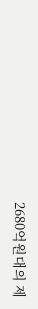2680억원대의 제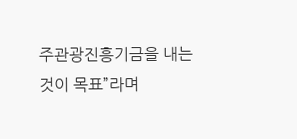주관광진흥기금을 내는 것이 목표”라며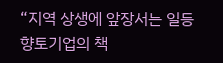“지역 상생에 앞장서는 일등 향토기업의 책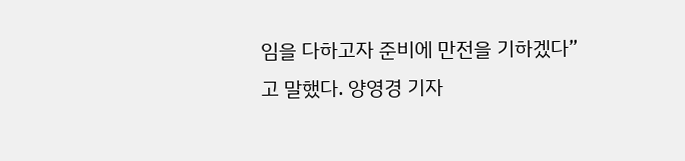임을 다하고자 준비에 만전을 기하겠다”고 말했다. 양영경 기자